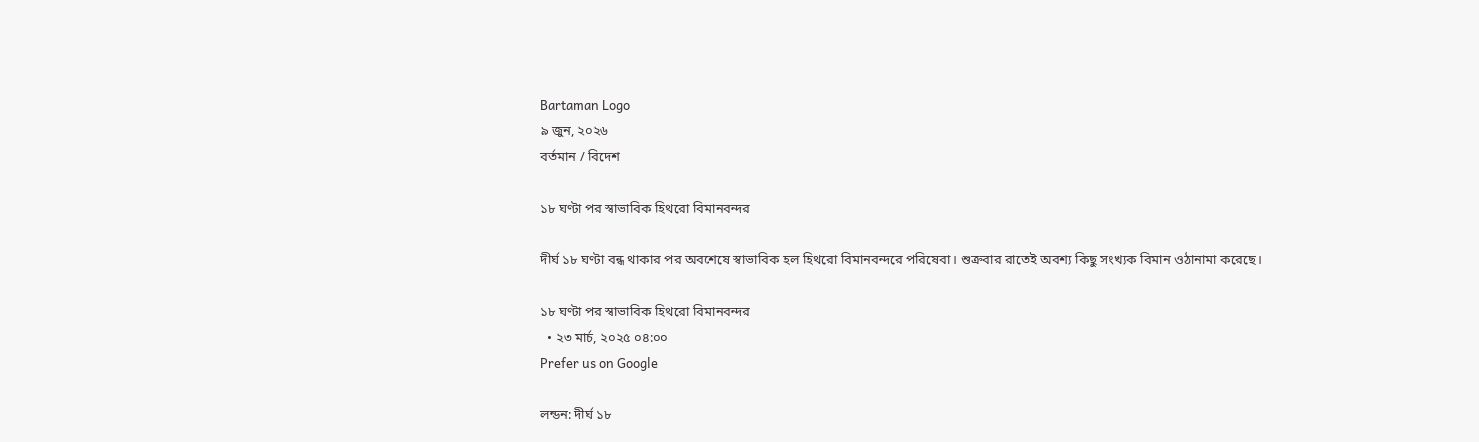Bartaman Logo
৯ জুন, ২০২৬
বর্তমান / বিদেশ

১৮ ঘণ্টা পর স্বাভাবিক হিথরো বিমানবন্দর

দীর্ঘ ১৮ ঘণ্টা বন্ধ থাকার পর অবশেষে স্বাভাবিক হল হিথরো বিমানবন্দরে পরিষেবা। শুক্রবার রাতেই অবশ্য কিছু সংখ্যক বিমান ওঠানামা করেছে।

১৮ ঘণ্টা পর স্বাভাবিক হিথরো বিমানবন্দর
  • ২৩ মার্চ, ২০২৫ ০৪:০০
Prefer us on Google

লন্ডন: দীর্ঘ ১৮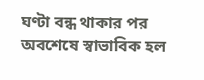ঘণ্টা বন্ধ থাকার পর অবশেষে স্বাভাবিক হল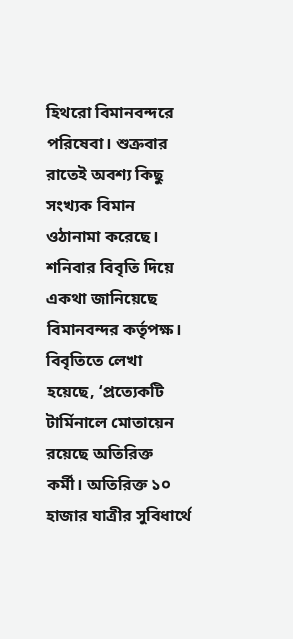হিথরো বিমানবন্দরে পরিষেবা। শুক্রবার রাতেই অবশ্য কিছু সংখ্যক বিমান ওঠানামা করেছে। শনিবার বিবৃতি দিয়ে একথা জানিয়েছে বিমানবন্দর কর্তৃপক্ষ। বিবৃতিতে লেখা হয়েছে, ‘প্রত্যেকটি টার্মিনালে মোতায়েন রয়েছে অতিরিক্ত কর্মী। অতিরিক্ত ১০ হাজার যাত্রীর সুবিধার্থে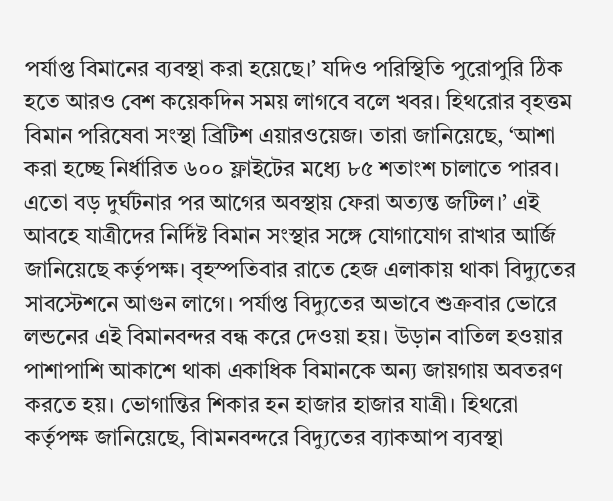পর্যাপ্ত বিমানের ব্যবস্থা করা হয়েছে।’ যদিও পরিস্থিতি পুরোপুরি ঠিক হতে আরও বেশ কয়েকদিন সময় লাগবে বলে খবর। হিথরোর বৃহত্তম বিমান পরিষেবা সংস্থা ব্রিটিশ এয়ারওয়েজ। তারা জানিয়েছে, ‘আশা করা হচ্ছে নির্ধারিত ৬০০ ফ্লাইটের মধ্যে ৮৫ শতাংশ চালাতে পারব। এতো বড় দুর্ঘটনার পর আগের অবস্থায় ফেরা অত্যন্ত জটিল।’ এই আবহে যাত্রীদের নির্দিষ্ট বিমান সংস্থার সঙ্গে যোগাযোগ রাখার আর্জি জানিয়েছে কর্তৃপক্ষ। বৃহস্পতিবার রাতে হেজ এলাকায় থাকা বিদ্যুতের সাবস্টেশনে আগুন লাগে। পর্যাপ্ত বিদ্যুতের অভাবে শুক্রবার ভোরে লন্ডনের এই বিমানবন্দর বন্ধ করে দেওয়া হয়। উড়ান বাতিল হওয়ার পাশাপাশি আকাশে থাকা একাধিক বিমানকে অন্য জায়গায় অবতরণ করতে হয়। ভোগান্তির শিকার হন হাজার হাজার যাত্রী। হিথরো কর্তৃপক্ষ জানিয়েছে, বিামনবন্দরে বিদ্যুতের ব্যাকআপ ব্যবস্থা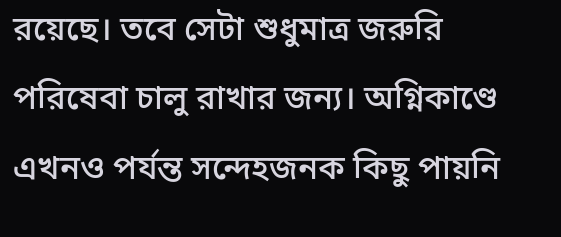রয়েছে। তবে সেটা শুধুমাত্র জরুরি পরিষেবা চালু রাখার জন্য। অগ্নিকাণ্ডে এখনও পর্যন্ত সন্দেহজনক কিছু পায়নি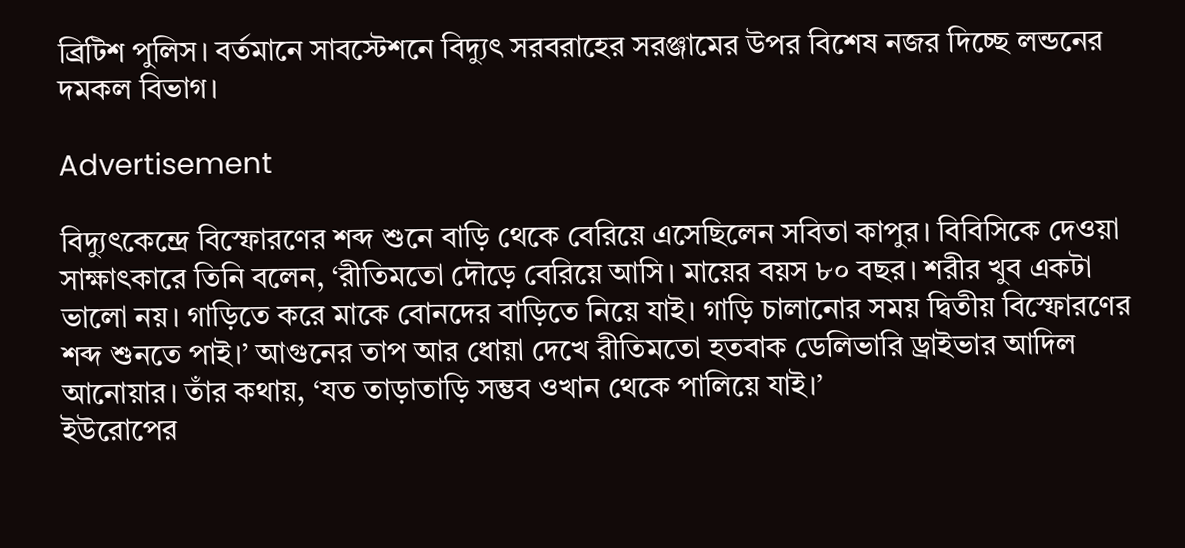ব্রিটিশ পুলিস। বর্তমানে সাবস্টেশনে বিদ্যুৎ সরবরাহের সরঞ্জামের উপর বিশেষ নজর দিচ্ছে লন্ডনের দমকল বিভাগ।

Advertisement

বিদ্যুৎকেন্দ্রে বিস্ফোরণের শব্দ শুনে বাড়ি থেকে বেরিয়ে এসেছিলেন সবিতা কাপুর। বিবিসিকে দেওয়া সাক্ষাৎকারে তিনি বলেন, ‘রীতিমতো দৌড়ে বেরিয়ে আসি। মায়ের বয়স ৮০ বছর। শরীর খুব একটা ভালো নয়। গাড়িতে করে মাকে বোনদের বাড়িতে নিয়ে যাই। গাড়ি চালানোর সময় দ্বিতীয় বিস্ফোরণের শব্দ শুনতে পাই।’ আগুনের তাপ আর ধোয়া দেখে রীতিমতো হতবাক ডেলিভারি ড্রাইভার আদিল আনোয়ার। তাঁর কথায়, ‘যত তাড়াতাড়ি সম্ভব ওখান থেকে পালিয়ে যাই।’
ইউরোপের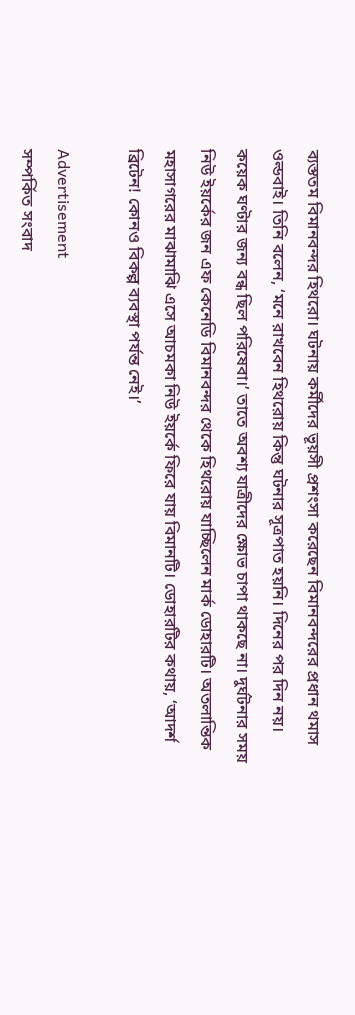ব্যস্ততম বিমানবন্দর হিথরো। ঘটনায় কর্মীদের ভূয়সী প্রশংসা করেছেন বিমানবন্দরের প্রধান থমাস ওল্ডবাই। তিনি বলেন, ‘মনে রাখবেন হিথরোয় কিন্তু ঘটনার সূত্রপাত হয়নি। দিনের পর দিন নয়। কয়েক ঘণ্টার জন্য বন্ধ ছিল পরিষেবা।’ তাতে অবশ্য যাত্রীদের ক্ষোভ চাপা থাকছে না। দুর্ঘটনার সময় নিউ ইয়র্কের জন এফ কেনেডি বিমানবন্দর থেকে হিথরোয় যাচ্ছিলেন মার্ক ডোহারটি। অতলান্তিক মহাসাগরের মাঝামাঝি এসে আচমকা নিউ ইয়র্কে ফিরে যায় বিমানটি। ডোহারটির কথায়, ‘আদর্শ ব্রিটেন! কোনও বিকল্প ব্যবস্থা পর্যন্ত নেই।’

Advertisement
সম্পর্কিত সংবাদ